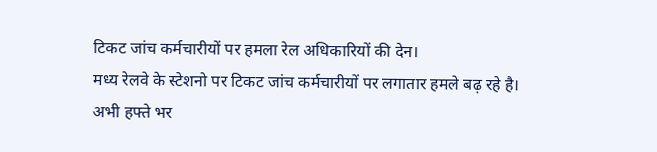टिकट जांच कर्मचारीयों पर हमला रेल अधिकारियों की देन।
मध्य रेलवे के स्टेशनो पर टिकट जांच कर्मचारीयों पर लगातार हमले बढ़ रहे है। अभी हफ्ते भर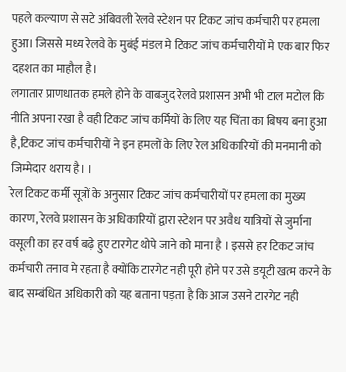पहले कल्याण से सटे अंबिवली रेलवे स्टेशन पर टिकट जांच कर्मचारी पर हमला हुआ। जिससे मध्य रेलवे के मुबंई मंडल मे टिकट जांच कर्मचारीयों मे एक बार फिर दहशत का माहौल है।
लगातार प्राणधातक हमले होने के वाबजुद रेलवे प्रशासन अभी भी टाल मटोल कि नीति अपना रखा है वही टिकट जांच कर्मियों के लिए यह चिंता का बिषय बना हुआ है,टिकट जांच कर्मचारीयों ने इन हमलों के लिए रेल अधिकारियों की मनमानी को जिम्मेदार थराय है। ।
रेल टिकट कर्मी सूत्रों के अनुसार टिकट जांच कर्मचारीयों पर हमला का मुख्य कारण, रेलवे प्रशासन के अधिकारियों द्वारा स्टेशन पर अवैध यात्रियों से जुर्माना वसूली का हर वर्ष बढ़े हुए टारगेट थोपे जाने को माना है । इससे हर टिकट जांच कर्मचारी तनाव मे रहता है क्योंकि टारगेट नही पूरी होने पर उसे डयूटी खत्म करने के बाद सम्बंधित अधिकारी को यह बताना पड़ता है कि आज उसने टारगेट नही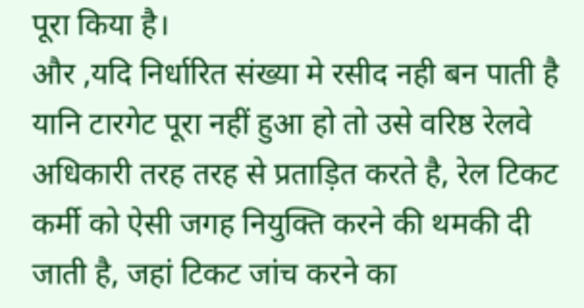पूरा किया है।
और ,यदि निर्धारित संख्या मे रसीद नही बन पाती है यानि टारगेट पूरा नहीं हुआ हो तो उसे वरिष्ठ रेलवे अधिकारी तरह तरह से प्रताड़ित करते है, रेल टिकट कर्मी को ऐसी जगह नियुक्ति करने की थमकी दी जाती है, जहां टिकट जांच करने का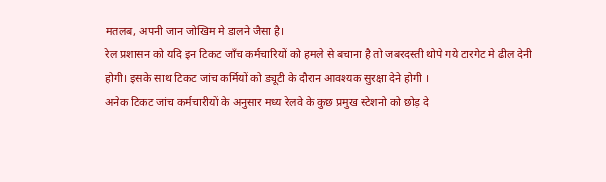मतलब, अपनी जान जोखिम मे डालने जैसा है।
रेल प्रशासन को यदि इन टिकट जाँच कर्मचारियों को हमले से बचाना है तो जबरदस्ती थोपे गये टारगेट मे ढील देनी होगी। इसके साथ टिकट जांच कर्मियों को ड्यूटी के दौरान आवश्यक सुरक्षा देने होगी ।
अनेक टिकट जांच कर्मचारीयों के अनुसार मध्य रेलवे के कुछ प्रमुख स्टेशनो को छोड़ दे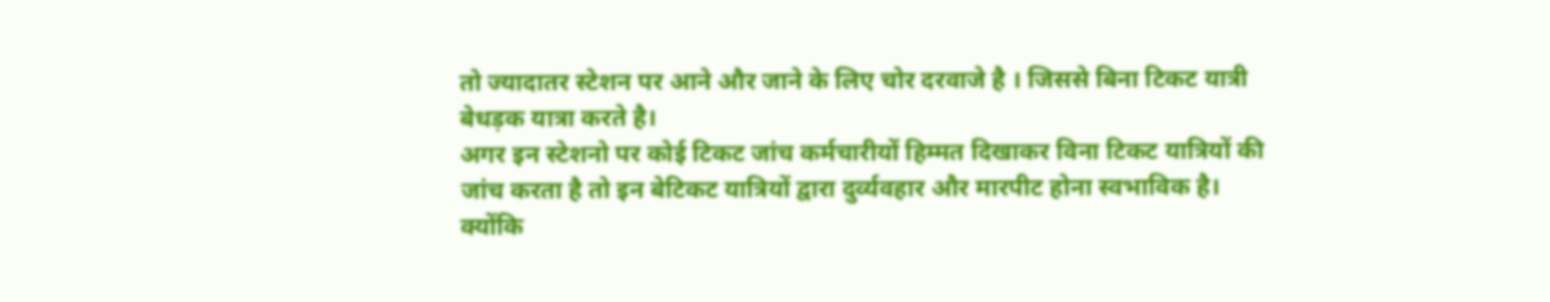तो ज्यादातर स्टेशन पर आने और जाने के लिए चोर दरवाजे है । जिससे बिना टिकट यात्री बेधड़क यात्रा करते है।
अगर इन स्टेशनो पर कोई टिकट जांच कर्मचारीयों हिम्मत दिखाकर विना टिकट यात्रियों की जांच करता है तो इन बेटिकट यात्रियों द्वारा दुर्व्यवहार और मारपीट होना स्वभाविक है।
क्योंकि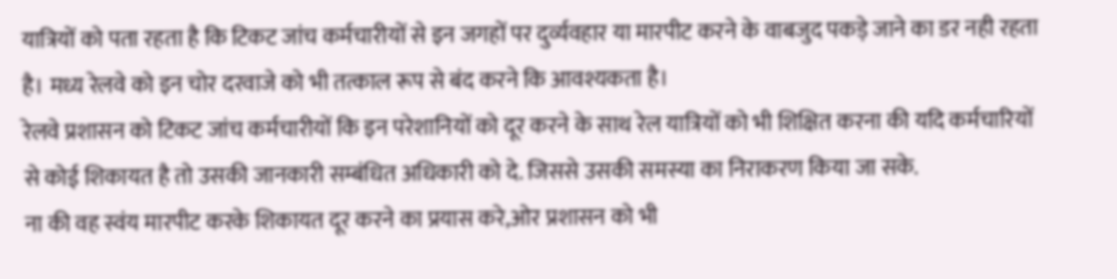यात्रियों को पता रहता है कि टिकट जांच कर्मचारीयों से इन जगहों पर दुर्व्यवहार या मारपीट करने के वाबजुद पकड़े जाने का डर नही रहता है। मध्य रेलवे को इन चोर दरवाजे को भी तत्काल रूप से बंद करने कि आवश्यकता है।
रेलवे प्रशासन को टिकट जांच कर्मचारीयों कि इन परेशानियों को दूर करने के साथ रेल यात्रियों को भी शिक्षित करना की यदि कर्मचारियों से कोई शिकायत है तो उसकी जानकारी सम्बंधित अधिकारी को दे. जिससे उसकी समस्या का निराकरण किया जा सके.
ना की वह स्वंय मारपीट करके शिकायत दूर करने का प्रयास करे,ओर प्रशासन को भी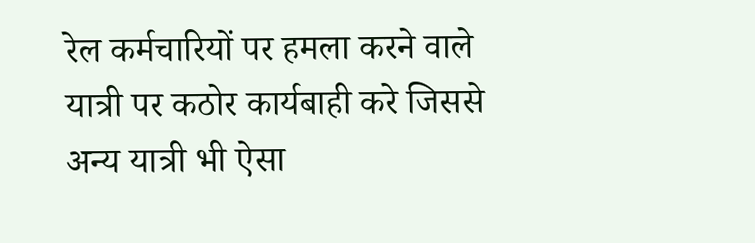रेल कर्मचारियों पर हमला करने वाले यात्री पर कठोर कार्यबाही करे जिससे अन्य यात्री भी ऐसा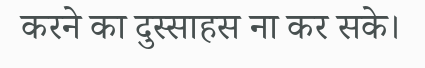करने का दुस्साहस ना कर सके।